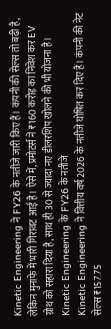Kinetic Engineering ने FY26 के नतीजे जारी किए हैं। कंपनी की सेल्स तो बढ़ी है, लेकिन मुनाफे में भारी गिरावट आई है। ऐसे में, प्रमोटर्स ने ₹160 करोड़ का निवेश कर EV ग्रोथ को सहारा दिया है, साथ ही 30 से ज्यादा नए डीलरशिप खोलने की भी योजना है।
Kinetic Engineering के FY26 के नतीजे
Kinetic Engineering ने वित्तीय वर्ष 2026 के नतीजे घोषित कर दिए हैं। कंपनी की नेट सेल्स ₹157.75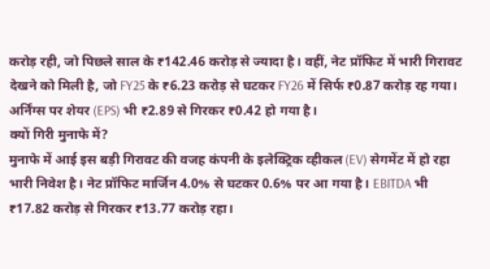करोड़ रही, जो पिछले साल के ₹142.46 करोड़ से ज्यादा है। वहीं, नेट प्रॉफिट में भारी गिरावट देखने को मिली है, जो FY25 के ₹6.23 करोड़ से घटकर FY26 में सिर्फ ₹0.87 करोड़ रह गया। अर्निंग्स पर शेयर (EPS) भी ₹2.89 से गिरकर ₹0.42 हो गया है।
क्यों गिरी मुनाफे में?
मुनाफे में आई इस बड़ी गिरावट की वजह कंपनी के इलेक्ट्रिक व्हीकल (EV) सेगमेंट में हो रहा भारी निवेश है। नेट प्रॉफिट मार्जिन 4.0% से घटकर 0.6% पर आ गया है। EBITDA भी ₹17.82 करोड़ से गिरकर ₹13.77 करोड़ रहा।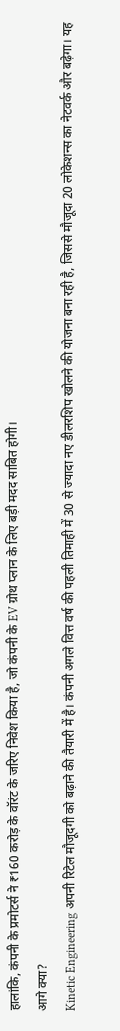हालांकि, कंपनी के प्रमोटर्स ने ₹160 करोड़ के वॉरंट के जरिए निवेश किया है, जो कंपनी के EV ग्रोथ प्लान के लिए बड़ी मदद साबित होगी।
आगे क्या?
Kinetic Engineering अपनी रिटेल मौजूदगी को बढ़ाने की तैयारी में है। कंपनी अगले वित्त वर्ष की पहली तिमाही में 30 से ज्यादा नए डीलरशिप खोलने की योजना बना रही है, जिससे मौजूदा 20 लोकेशन्स का नेटवर्क और बढ़ेगा। यह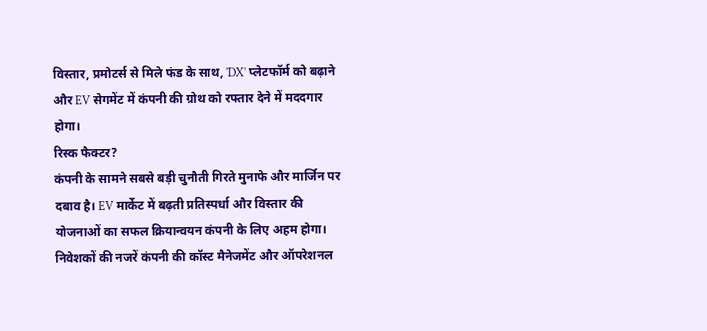विस्तार, प्रमोटर्स से मिले फंड के साथ, 'DX' प्लेटफॉर्म को बढ़ाने और EV सेगमेंट में कंपनी की ग्रोथ को रफ्तार देने में मददगार होगा।
रिस्क फैक्टर?
कंपनी के सामने सबसे बड़ी चुनौती गिरते मुनाफे और मार्जिन पर दबाव है। EV मार्केट में बढ़ती प्रतिस्पर्धा और विस्तार की योजनाओं का सफल क्रियान्वयन कंपनी के लिए अहम होगा। निवेशकों की नजरें कंपनी की कॉस्ट मैनेजमेंट और ऑपरेशनल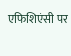एफिशिएंसी पर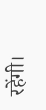रहेंगी।